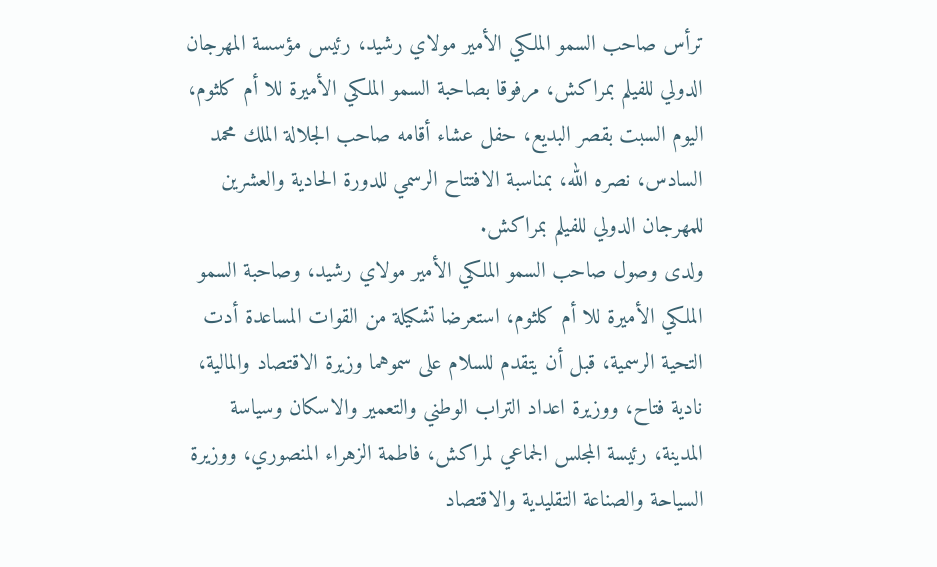ترأس صاحب السمو الملكي الأمير مولاي رشيد، رئيس مؤسسة المهرجان الدولي للفيلم بمراكش، مرفوقا بصاحبة السمو الملكي الأميرة للا أم كلثوم، اليوم السبت بقصر البديع، حفل عشاء أقامه صاحب الجلالة الملك محمد السادس، نصره الله، بمناسبة الافتتاح الرسمي للدورة الحادية والعشرين للمهرجان الدولي للفيلم بمراكش.
ولدى وصول صاحب السمو الملكي الأمير مولاي رشيد، وصاحبة السمو الملكي الأميرة للا أم كلثوم، استعرضا تشكيلة من القوات المساعدة أدت التحية الرسمية، قبل أن يتقدم للسلام على سموهما وزيرة الاقتصاد والمالية، نادية فتاح، ووزيرة اعداد التراب الوطني والتعمير والاسكان وسياسة المدينة، رئيسة المجلس الجماعي لمراكش، فاطمة الزهراء المنصوري، ووزيرة السياحة والصناعة التقليدية والاقتصاد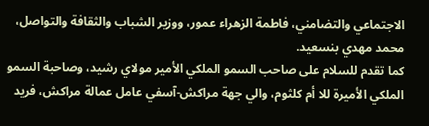الاجتماعي والتضامني، فاطمة الزهراء عمور، ووزير الشباب والثقافة والتواصل، محمد مهدي بنسعيد.
كما تقدم للسلام على صاحب السمو الملكي الأمير مولاي رشيد، وصاحبة السمو الملكي الأميرة للا أم كلثوم، والي جهة مراكش-آسفي عامل عمالة مراكش، فريد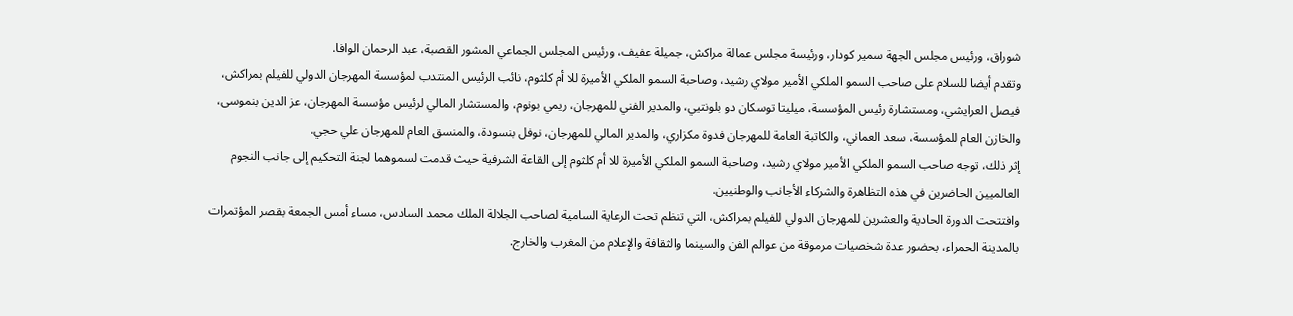شوراق، ورئيس مجلس الجهة سمير كودار، ورئيسة مجلس عمالة مراكش، جميلة عفيف، ورئيس المجلس الجماعي المشور القصبة، عبد الرحمان الوافا.
وتقدم أيضا للسلام على صاحب السمو الملكي الأمير مولاي رشيد، وصاحبة السمو الملكي الأميرة للا أم كلثوم، نائب الرئيس المنتدب لمؤسسة المهرجان الدولي للفيلم بمراكش، فيصل العرايشي، ومستشارة رئيس المؤسسة، ميليتا توسكان دو بلونتيي، والمدير الفني للمهرجان، ريمي بونوم، والمستشار المالي لرئيس مؤسسة المهرجان، عز الدين بنموسى، والخازن العام للمؤسسة، سعد العماني، والكاتبة العامة للمهرجان فدوة مكزاري، والمدير المالي للمهرجان، نوفل بنسودة، والمنسق العام للمهرجان علي حجي.
إثر ذلك، توجه صاحب السمو الملكي الأمير مولاي رشيد، وصاحبة السمو الملكي الأميرة للا أم كلثوم إلى القاعة الشرفية حيث قدمت لسموهما لجنة التحكيم إلى جانب النجوم العالميين الحاضرين في هذه التظاهرة والشركاء الأجانب والوطنيين.
وافتتحت الدورة الحادية والعشرين للمهرجان الدولي للفيلم بمراكش، التي تنظم تحت الرعاية السامية لصاحب الجلالة الملك محمد السادس، مساء أمس الجمعة بقصر المؤتمرات بالمدينة الحمراء، بحضور عدة شخصيات مرموقة من عوالم الفن والسينما والثقافة والإعلام من المغرب والخارج.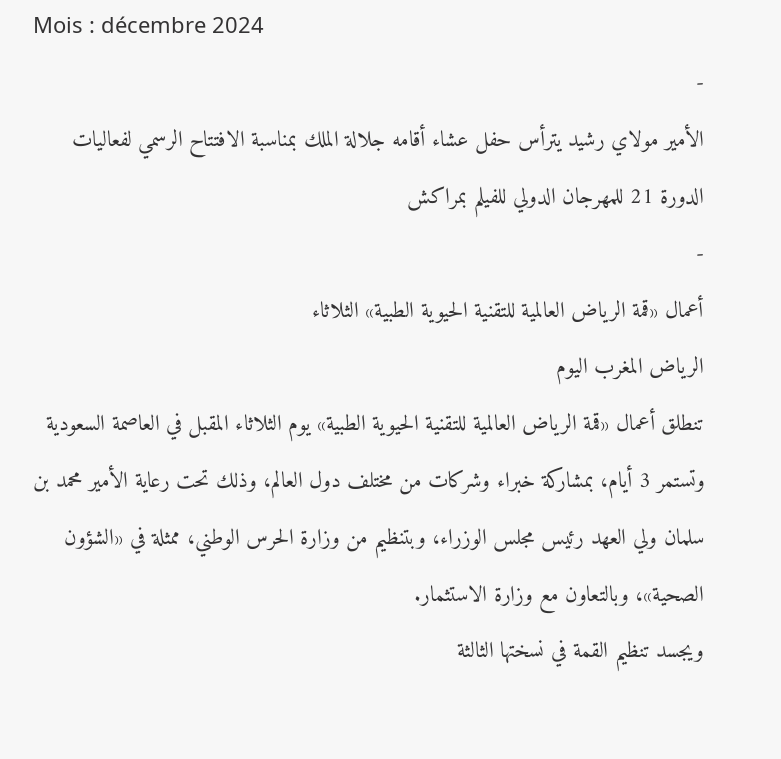Mois : décembre 2024
-
الأمير مولاي رشيد يترأس حفل عشاء أقامه جلالة الملك بمناسبة الافتتاح الرسمي لفعاليات الدورة 21 للمهرجان الدولي للفيلم بمراكش
-
أعمال «قمة الرياض العالمية للتقنية الحيوية الطبية» الثلاثاء
الرياض المغرب اليوم
تنطلق أعمال «قمة الرياض العالمية للتقنية الحيوية الطبية» يوم الثلاثاء المقبل في العاصمة السعودية وتستمر 3 أيام، بمشاركة خبراء وشركات من مختلف دول العالم، وذلك تحت رعاية الأمير محمد بن سلمان ولي العهد رئيس مجلس الوزراء، وبتنظيم من وزارة الحرس الوطني، ممثلة في «الشؤون الصحية»، وبالتعاون مع وزارة الاستثمار.
ويجسد تنظيم القمة في نسختها الثالثة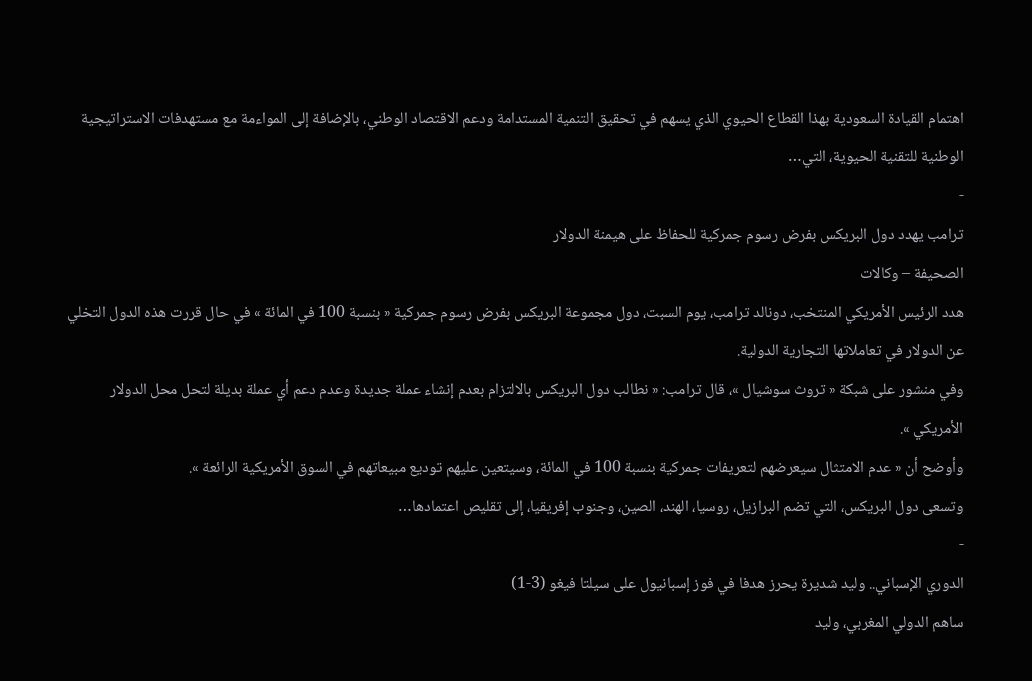اهتمام القيادة السعودية بهذا القطاع الحيوي الذي يسهم في تحقيق التنمية المستدامة ودعم الاقتصاد الوطني، بالإضافة إلى المواءمة مع مستهدفات الاستراتيجية الوطنية للتقنية الحيوية، التي…
-
ترامب يهدد دول البريكس بفرض رسوم جمركية للحفاظ على هيمنة الدولار
الصحيفة – وكالات
هدد الرئيس الأمريكي المنتخب، دونالد ترامب، يوم السبت، دول مجموعة البريكس بفرض رسوم جمركية « بنسبة 100 في المائة » في حال قررت هذه الدول التخلي عن الدولار في تعاملاتها التجارية الدولية.
وفي منشور على شبكة « تروث سوشيال »، قال ترامب: « نطالب دول البريكس بالالتزام بعدم إنشاء عملة جديدة وعدم دعم أي عملة بديلة لتحل محل الدولار الأمريكي ».
وأوضح أن « عدم الامتثال سيعرضهم لتعريفات جمركية بنسبة 100 في المائة، وسيتعين عليهم توديع مبيعاتهم في السوق الأمريكية الرائعة ».
وتسعى دول البريكس، التي تضم البرازيل، روسيا، الهند، الصين، وجنوب إفريقيا، إلى تقليص اعتمادها…
-
الدوري الإسباني.. وليد شديرة يحرز هدفا في فوز إسبانيول على سيلتا فيغو (3-1)
ساهم الدولي المغربي، وليد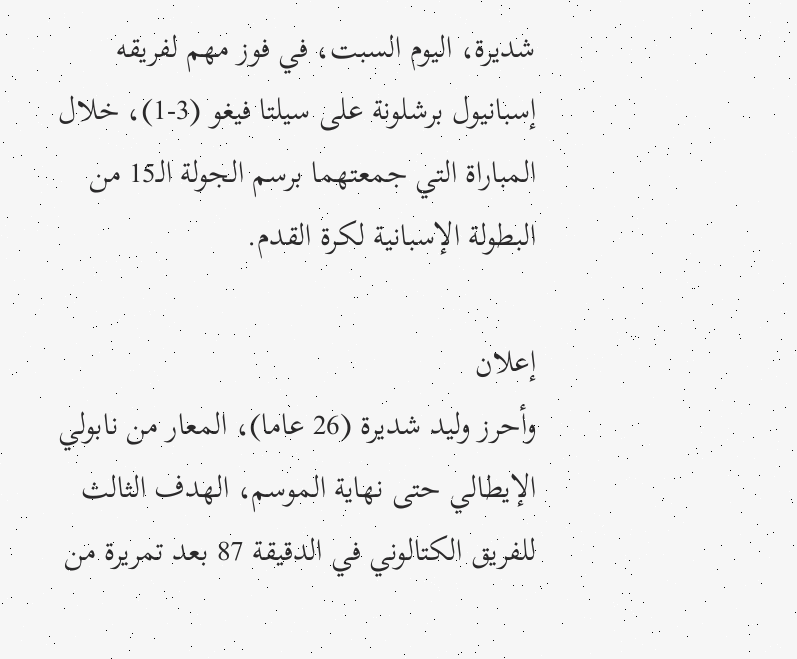شديرة، اليوم السبت، في فوز مهم لفريقه إسبانيول برشلونة على سيلتا فيغو (3-1)، خلال المباراة التي جمعتهما برسم الجولة الـ15 من البطولة الإسبانية لكرة القدم.

إعلان
وأحرز وليد شديرة (26 عاما)، المعار من نابولي الإيطالي حتى نهاية الموسم، الهدف الثالث للفريق الكتالوني في الدقيقة 87 بعد تمريرة من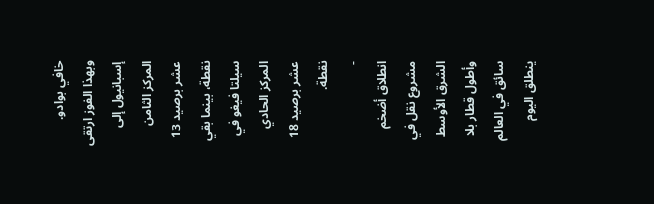خافي بوادو.
وبهذا الفوز ارتقى إسبانيول إلى المركز الثامن عشر برصيد 13 نقطة، بينما بقي سيلتا فيغو في المركز الحادي عشر برصيد 18 نقطة.
-
انطلاق أضخم مشروع نقل في الشرق الأوسط وأطول قطار بلا سائق في العالم
ينطلق اليوم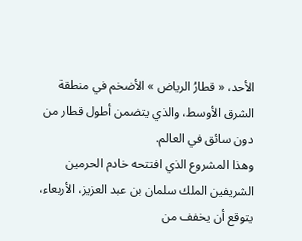الأحد، « قطارُ الرياض » الأضخم في منطقة الشرق الأوسط، والذي يتضمن أطول قطار من دون سائق في العالم.
وهذا المشروع الذي افتتحه خادم الحرمين الشريفين الملك سلمان بن عبد العزيز، الأربعاء، يتوقع أن يخفف من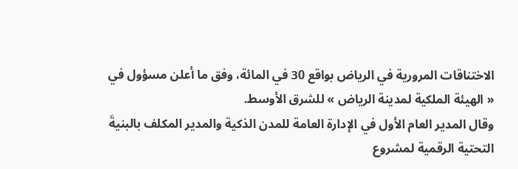الاختناقات المرورية في الرياض بواقع 30 في المائة، وفق ما أعلن مسؤول في « الهيئة الملكية لمدينة الرياض » للشرق الأوسط.
وقال المدير العام الأول في الإدارة العامة للمدن الذكية والمدير المكلف بالبنيةَ التحتية الرقمية لمشروع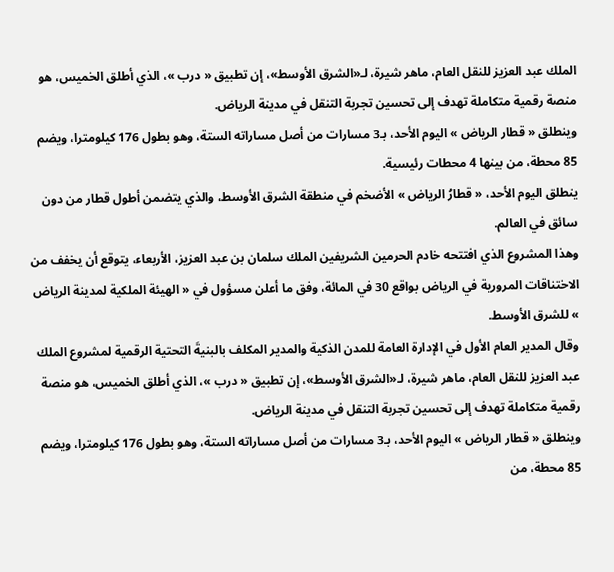الملك عبد العزيز للنقل العام، ماهر شيرة، لـ«الشرق الأوسط»، إن تطبيق « درب »، الذي أطلق الخميس، هو منصة رقمية متكاملة تهدف إلى تحسين تجربة التنقل في مدينة الرياض.
وينطلق « قطار الرياض » اليوم الأحد، بـ3 مسارات من أصل مساراته الستة، وهو بطول 176 كيلومترا، ويضم 85 محطة، من بينها 4 محطات رئيسية.
ينطلق اليوم الأحد، « قطارُ الرياض » الأضخم في منطقة الشرق الأوسط، والذي يتضمن أطول قطار من دون سائق في العالم.
وهذا المشروع الذي افتتحه خادم الحرمين الشريفين الملك سلمان بن عبد العزيز، الأربعاء، يتوقع أن يخفف من الاختناقات المرورية في الرياض بواقع 30 في المائة، وفق ما أعلن مسؤول في « الهيئة الملكية لمدينة الرياض » للشرق الأوسط.
وقال المدير العام الأول في الإدارة العامة للمدن الذكية والمدير المكلف بالبنيةَ التحتية الرقمية لمشروع الملك عبد العزيز للنقل العام، ماهر شيرة، لـ«الشرق الأوسط»، إن تطبيق « درب »، الذي أطلق الخميس، هو منصة رقمية متكاملة تهدف إلى تحسين تجربة التنقل في مدينة الرياض.
وينطلق « قطار الرياض » اليوم الأحد، بـ3 مسارات من أصل مساراته الستة، وهو بطول 176 كيلومترا، ويضم 85 محطة، من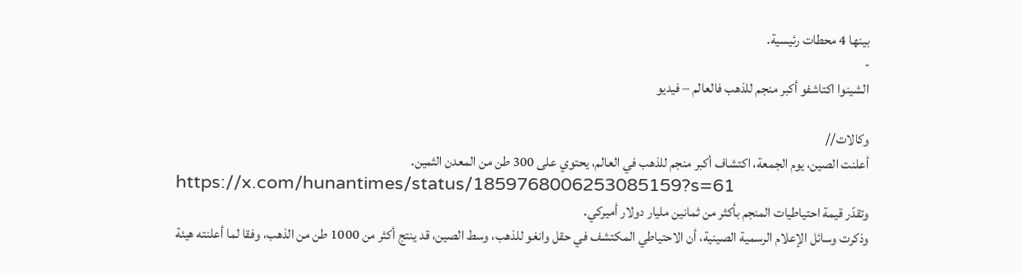بينها 4 محطات رئيسية.
-
الشينوا اكتاشفو أكبر منجم للذهب فالعالم – فيديو

وكالات//
أعلنت الصين، يوم الجمعة، اكتشاف أكبر منجم للذهب في العالم، يحتوي على 300 طن من المعدن الثمين.
https://x.com/hunantimes/status/1859768006253085159?s=61
وتقدّر قيمة احتياطيات المنجم بأكثر من ثمانين مليار دولار أميركي.
وذكرت وسائل الإعلام الرسمية الصينية، أن الاحتياطي المكتشف في حقل وانغو للذهب، وسط الصين، قد ينتج أكثر من 1000 طن من الذهب، وفقا لما أعلنته هيئة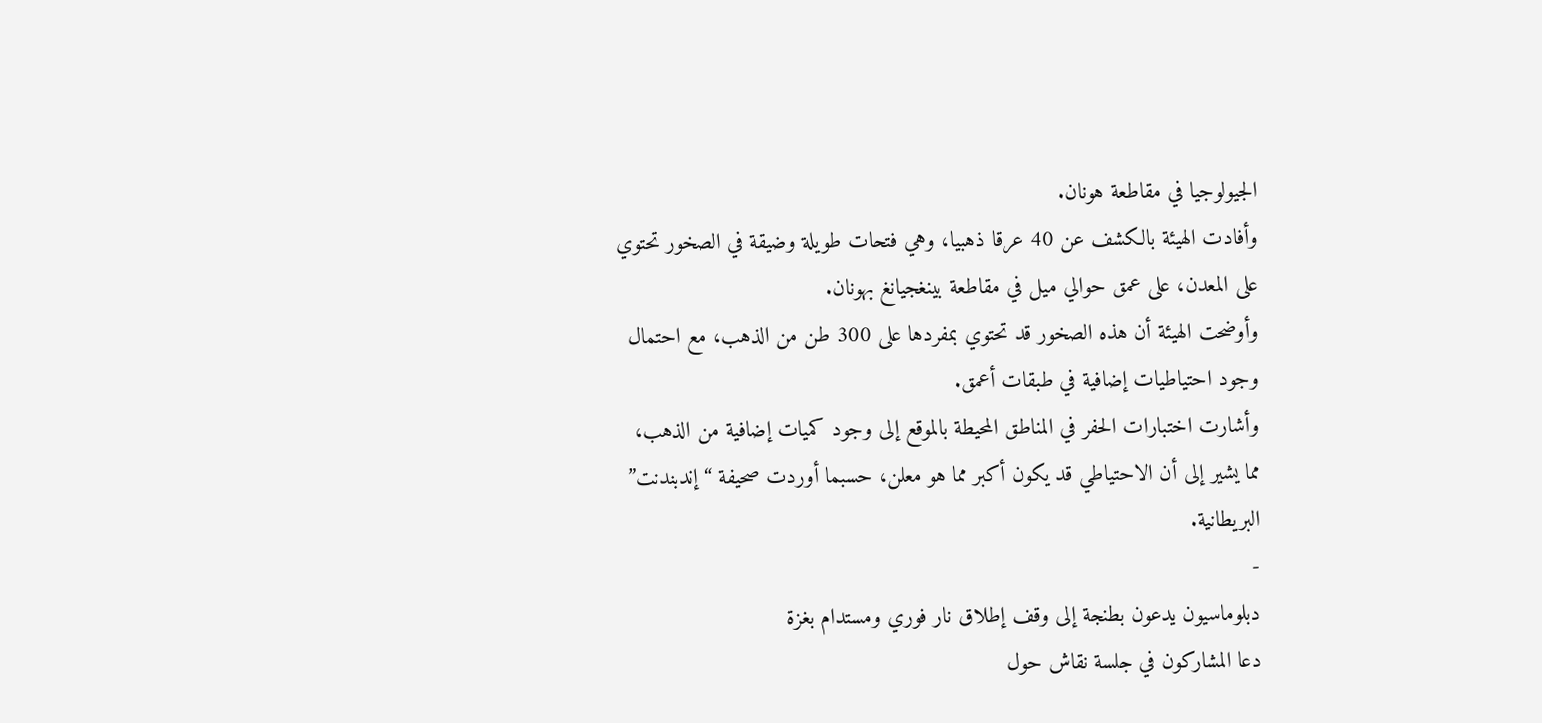الجيولوجيا في مقاطعة هونان.
وأفادت الهيئة بالكشف عن 40 عرقا ذهبيا، وهي فتحات طويلة وضيقة في الصخور تحتوي على المعدن، على عمق حوالي ميل في مقاطعة بينغجيانغ بهونان.
وأوضحت الهيئة أن هذه الصخور قد تحتوي بمفردها على 300 طن من الذهب، مع احتمال وجود احتياطيات إضافية في طبقات أعمق.
وأشارت اختبارات الحفر في المناطق المحيطة بالموقع إلى وجود كميات إضافية من الذهب، مما يشير إلى أن الاحتياطي قد يكون أكبر مما هو معلن، حسبما أوردت صحيفة “إندبندنت” البريطانية.
-
دبلوماسيون يدعون بطنجة إلى وقف إطلاق نار فوري ومستدام بغزة
دعا المشاركون في جلسة نقاش حول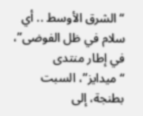“الشرق الأوسط .. أي سلام في ظل الفوضى”، في إطار منتدى “ميدايز”، السبت بطنجة، إلى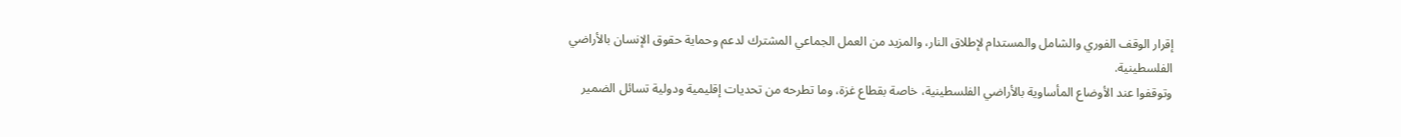إقرار الوقف الفوري والشامل والمستدام لإطلاق النار، والمزيد من العمل الجماعي المشترك لدعم وحماية حقوق الإنسان بالأراضي الفلسطينية.
وتوقفوا عند الأوضاع المأساوية بالأراضي الفلسطينية، خاصة بقطاع غزة، وما تطرحه من تحديات إقليمية ودولية تسائل الضمير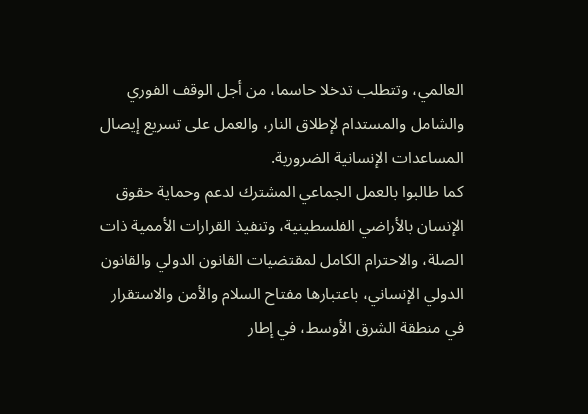العالمي، وتتطلب تدخلا حاسما، من أجل الوقف الفوري والشامل والمستدام لإطلاق النار، والعمل على تسريع إيصال المساعدات الإنسانية الضرورية.
كما طالبوا بالعمل الجماعي المشترك لدعم وحماية حقوق الإنسان بالأراضي الفلسطينية، وتنفيذ القرارات الأممية ذات الصلة، والاحترام الكامل لمقتضيات القانون الدولي والقانون الدولي الإنساني، باعتبارها مفتاح السلام والأمن والاستقرار في منطقة الشرق الأوسط، في إطار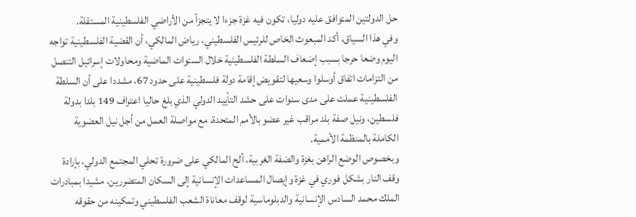حل الدولتين المتوافق عليه دوليا، تكون فيه غزة جزءا لا يتجزأ من الأراضي الفلسطينية المستقلة.
وفي هذا السياق، أكد المبعوث الخاص للرئيس الفلسطيني، رياض المالكي، أن القضية الفلسطينية تواجه اليوم وضعا حرجا بسبب إضعاف السلطة الفلسطينية خلال السنوات الماضية ومحاولات إسرائيل التنصل من التزامات اتفاق أوسلوا وسعيها لتقويض إقامة دولة فلسطينية على حدود 67، مشددا على أن السلطة الفلسطينية عملت على مدى سنوات على حشد التأييد الدولي الذي بلغ حاليا اعتراف 149 بلدا بدولة فلسطين، ونيل صفة بلد مراقب غير عضو بالأمم المتحدة، مع مواصلة العمل من أجل نيل العضوية الكاملة بالمنظمة الأممية.
وبخصوص الوضع الراهن بغزة والضفة الغربية، ألح المالكي على ضرورة تحلي المجتمع الدولي، بإرادة وقف النار بشكل فوري في غزة وإيصال المساعدات الإنسانية إلى السكان المتضررين، مشيدا بمبادرات الملك محمد السادس الإنسانية والدبلوماسية لوقف معاناة الشعب الفلسطيني وتمكينه من حقوقه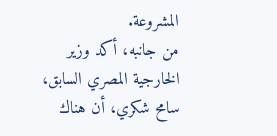المشروعة.
من جانبه، أكد وزير الخارجية المصري السابق، سامح شكري، أن هناك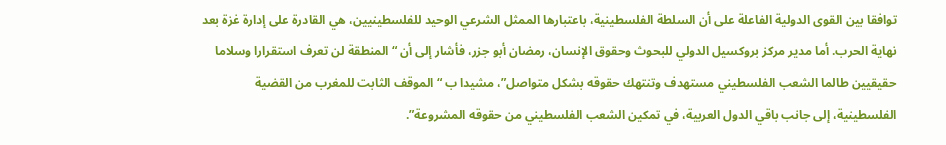توافقا بين القوى الدولية الفاعلة على أن السلطة الفلسطينية، باعتبارها الممثل الشرعي الوحيد للفلسطينيين، هي القادرة على إدارة غزة بعد نهاية الحرب. أما مدير مركز بروكسيل الدولي للبحوث وحقوق الإنسان، رمضان أبو جزر، فأشار إلى أن “المنطقة لن تعرف استقرارا وسلاما حقيقيين طالما الشعب الفلسطيني مستهدف وتنتهك حقوقه بشكل متواصل”، مشيدا ب “الموقف الثابت للمغرب من القضية الفلسطينية، إلى جانب باقي الدول العربية، في تمكين الشعب الفلسطيني من حقوقه المشروعة”.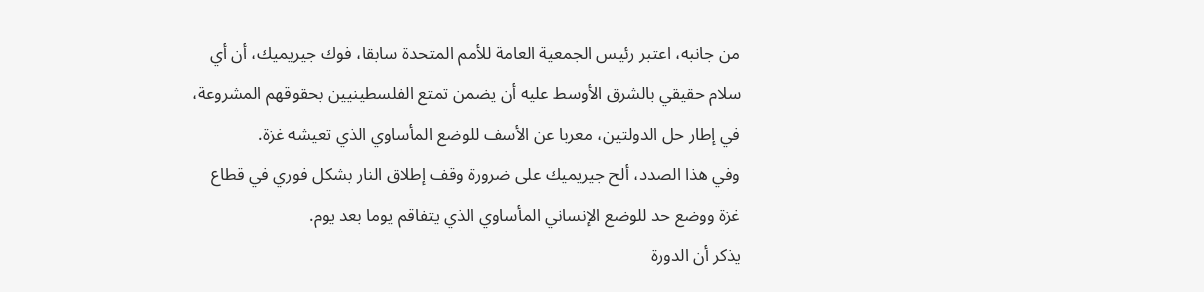من جانبه، اعتبر رئيس الجمعية العامة للأمم المتحدة سابقا، فوك جيريميك، أن أي سلام حقيقي بالشرق الأوسط عليه أن يضمن تمتع الفلسطينيين بحقوقهم المشروعة، في إطار حل الدولتين، معربا عن الأسف للوضع المأساوي الذي تعيشه غزة.
وفي هذا الصدد، ألح جيريميك على ضرورة وقف إطلاق النار بشكل فوري في قطاع غزة ووضع حد للوضع الإنساني المأساوي الذي يتفاقم يوما بعد يوم.
يذكر أن الدورة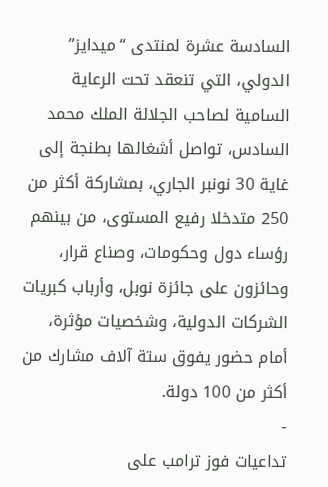السادسة عشرة لمنتدى “ميدايز” الدولي، التي تنعقد تحت الرعاية السامية لصاحب الجلالة الملك محمد السادس، تواصل أشغالها بطنجة إلى غاية 30 نونبر الجاري، بمشاركة أكثر من 250 متدخلا رفيع المستوى، من بينهم رؤساء دول وحكومات، وصناع قرار، وحائزون على جائزة نوبل، وأرباب كبريات الشركات الدولية، وشخصيات مؤثرة، أمام حضور يفوق ستة آلاف مشارك من أكثر من 100 دولة.
-
تداعيات فوز ترامب على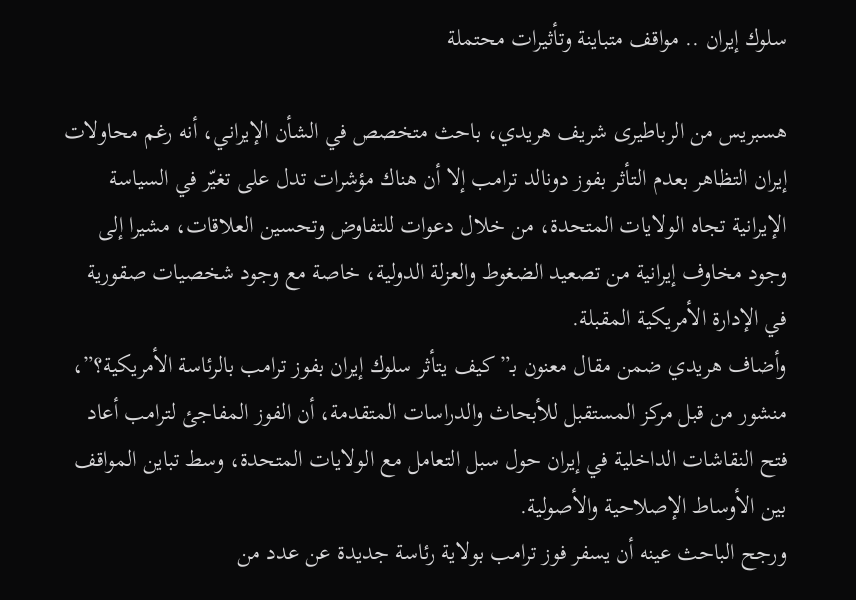سلوك إيران .. مواقف متباينة وتأثيرات محتملة

هسبريس من الرباطيرى شريف هريدي، باحث متخصص في الشأن الإيراني، أنه رغم محاولات إيران التظاهر بعدم التأثر بفوز دونالد ترامب إلا أن هناك مؤشرات تدل على تغيّر في السياسة الإيرانية تجاه الولايات المتحدة، من خلال دعوات للتفاوض وتحسين العلاقات، مشيرا إلى وجود مخاوف إيرانية من تصعيد الضغوط والعزلة الدولية، خاصة مع وجود شخصيات صقورية في الإدارة الأمريكية المقبلة.
وأضاف هريدي ضمن مقال معنون بـ”كيف يتأثر سلوك إيران بفوز ترامب بالرئاسة الأمريكية؟”، منشور من قبل مركز المستقبل للأبحاث والدراسات المتقدمة، أن الفوز المفاجئ لترامب أعاد فتح النقاشات الداخلية في إيران حول سبل التعامل مع الولايات المتحدة، وسط تباين المواقف بين الأوساط الإصلاحية والأصولية.
ورجح الباحث عينه أن يسفر فوز ترامب بولاية رئاسة جديدة عن عدد من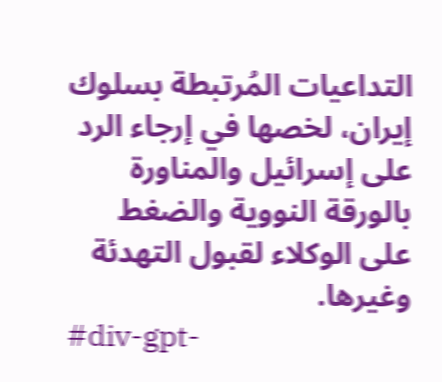التداعيات المُرتبطة بسلوك إيران، لخصها في إرجاء الرد على إسرائيل والمناورة بالورقة النووية والضغط على الوكلاء لقبول التهدئة وغيرها.
#div-gpt-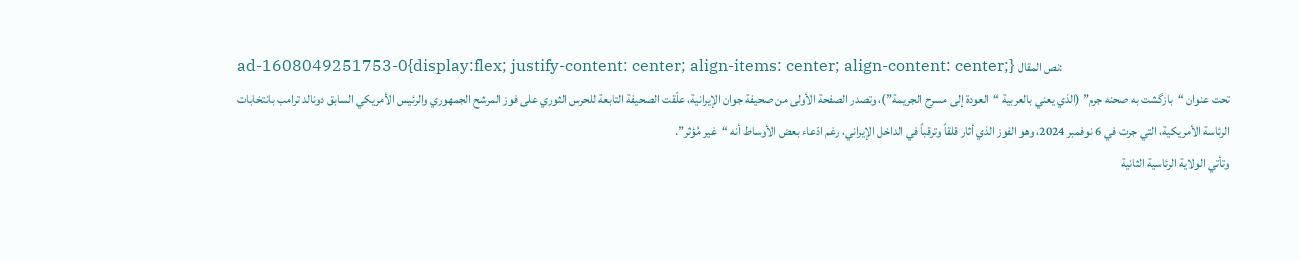ad-1608049251753-0{display:flex; justify-content: center; align-items: center; align-content: center;} نص المقال:
تحت عنوان “بازگشت به صحنه جرم” (الذي يعني بالعربية “العودة إلى مسرح الجريمة”)، وتصدر الصفحة الأولى من صحيفة جوان الإيرانية، علّقت الصحيفة التابعة للحرس الثوري على فوز المرشح الجمهوري والرئيس الأمريكي السابق دونالد ترامب بانتخابات الرئاسة الأمريكية، التي جرت في 6 نوفمبر 2024، وهو الفوز الذي أثار قلقاً وترقباً في الداخل الإيراني، رغم ادّعاء بعض الأوساط أنه “غير مُؤثر”.
وتأتي الولاية الرئاسية الثانية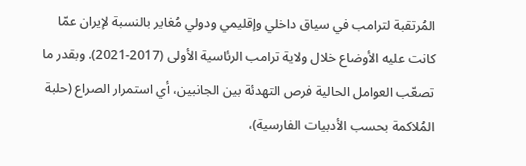المُرتقبة لترامب في سياق داخلي وإقليمي ودولي مُغاير بالنسبة لإيران عمّا كانت عليه الأوضاع خلال ولاية ترامب الرئاسية الأولى (2017-2021). وبقدر ما تصعّب العوامل الحالية فرص التهدئة بين الجانبين، أي استمرار الصراع (حلبة المُلاكمة بحسب الأدبيات الفارسية)،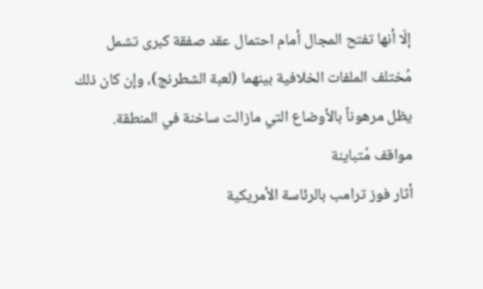إلّا أنها تفتح المجال أمام احتمال عقد صفقة كبرى تشمل مُختلف الملفات الخلافية بينهما (لعبة الشطرنج)، وإن كان ذلك يظل مرهوناً بالأوضاع التي مازالت ساخنة في المنطقة.
مواقف مُتباينة
أثار فوز ترامب بالرئاسة الأمريكية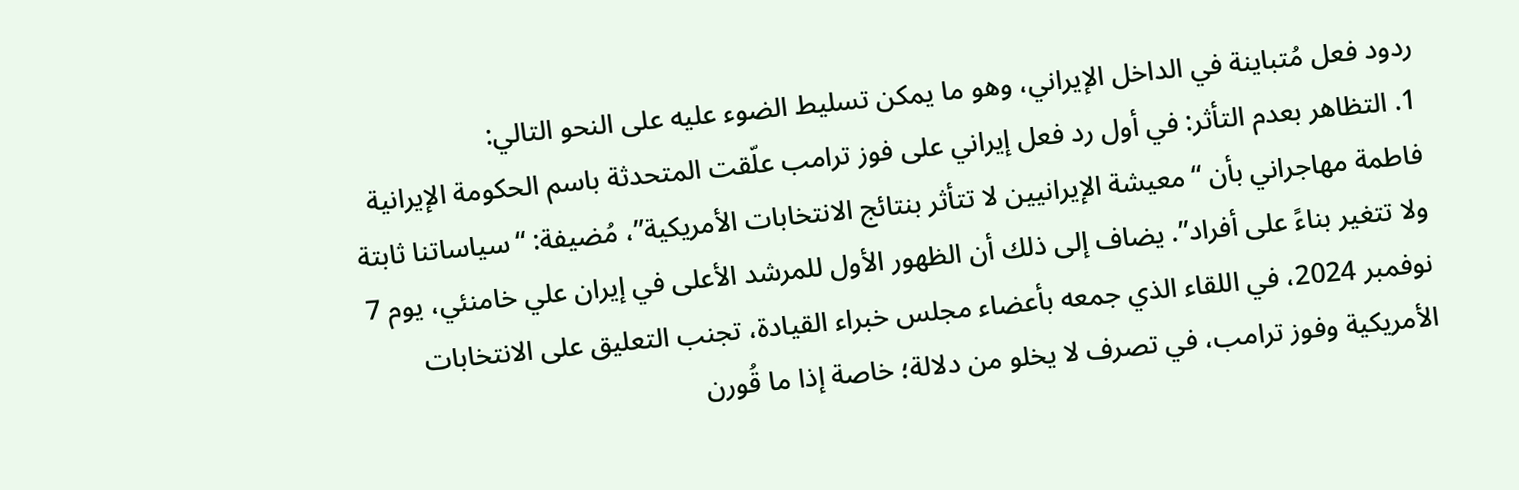ردود فعل مُتباينة في الداخل الإيراني، وهو ما يمكن تسليط الضوء عليه على النحو التالي:
1. التظاهر بعدم التأثر: في أول رد فعل إيراني على فوز ترامب علّقت المتحدثة باسم الحكومة الإيرانية فاطمة مهاجراني بأن “معيشة الإيرانيين لا تتأثر بنتائج الانتخابات الأمريكية”، مُضيفة: “سياساتنا ثابتة ولا تتغير بناءً على أفراد”. يضاف إلى ذلك أن الظهور الأول للمرشد الأعلى في إيران علي خامنئي، يوم 7 نوفمبر 2024، في اللقاء الذي جمعه بأعضاء مجلس خبراء القيادة، تجنب التعليق على الانتخابات الأمريكية وفوز ترامب، في تصرف لا يخلو من دلالة؛ خاصة إذا ما قُورن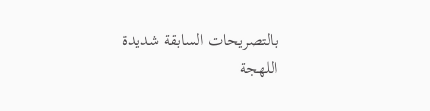بالتصريحات السابقة شديدة اللهجة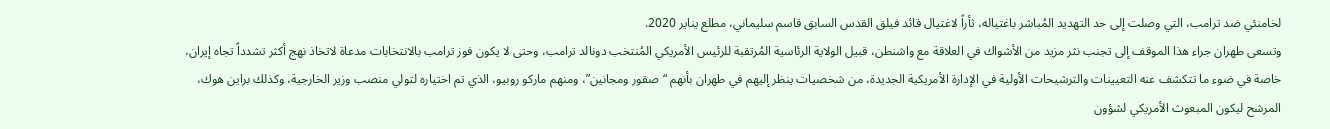لخامنئي ضد ترامب، التي وصلت إلى حد التهديد المُباشر باغتياله، ثأراً لاغتيال قائد فيلق القدس السابق قاسم سليماني، مطلع يناير 2020.
وتسعى طهران جراء هذا الموقف إلى تجنب نثر مزيد من الأشواك في العلاقة مع واشنطن، قبيل الولاية الرئاسية المُرتقبة للرئيس الأمريكي المُنتخب دونالد ترامب، وحتى لا يكون فوز ترامب بالانتخابات مدعاة لاتخاذ نهج أكثر تشدداً تجاه إيران، خاصة في ضوء ما تتكشف عنه التعيينات والترشيحات الأولية في الإدارة الأمريكية الجديدة، من شخصيات ينظر إليهم في طهران بأنهم “صقور ومجانين”، ومنهم ماركو روبيو، الذي تم اختياره لتولي منصب وزير الخارجية، وكذلك براين هوك، المرشح ليكون المبعوث الأمريكي لشؤون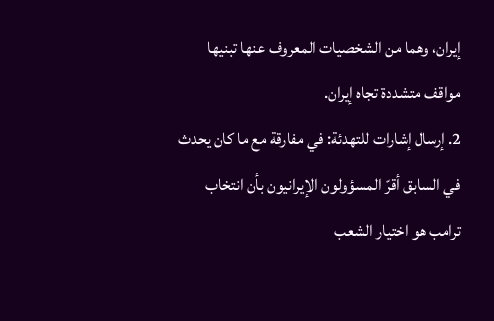إيران، وهما من الشخصيات المعروف عنها تبنيها مواقف متشددة تجاه إيران.
2. إرسال إشارات للتهدئة: في مفارقة مع ما كان يحدث في السابق أقرّ المسؤولون الإيرانيون بأن انتخاب ترامب هو اختيار الشعب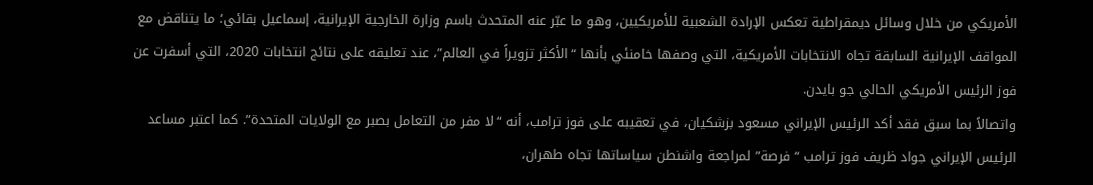الأمريكي من خلال وسائل ديمقراطية تعكس الإرادة الشعبية للأمريكيين، وهو ما عبّر عنه المتحدث باسم وزارة الخارجية الإيرانية، إسماعيل بقائي؛ ما يتناقض مع المواقف الإيرانية السابقة تجاه الانتخابات الأمريكية، التي وصفها خامنئي بأنها “الأكثر تزويراً في العالم”، عند تعليقه على نتائج انتخابات 2020، التي أسفرت عن فوز الرئيس الأمريكي الحالي جو بايدن.
واتصالاً بما سبق فقد أكد الرئيس الإيراني مسعود بزشكيان، في تعقيبه على فوز ترامب، أنه “لا مفر من التعامل بصبر مع الولايات المتحدة”. كما اعتبر مساعد الرئيس الإيراني جواد ظريف فوز ترامب “فرصة” لمراجعة واشنطن سياساتها تجاه طهران،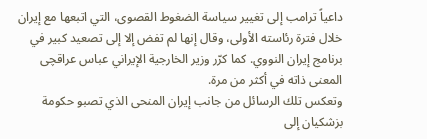داعياً ترامب إلى تغيير سياسة الضغوط القصوى، التي اتبعها مع إيران خلال فترة رئاسته الأولى، وقال إنها لم تفض إلا إلى تصعيد كبير في برنامج إيران النووي. كما كرّر وزير الخارجية الإيراني عباس عراقچی المعنى ذاته في أكثر من مرة.
وتعكس تلك الرسائل من جانب إيران المنحى الذي تصبو حكومة بزشكيان إلى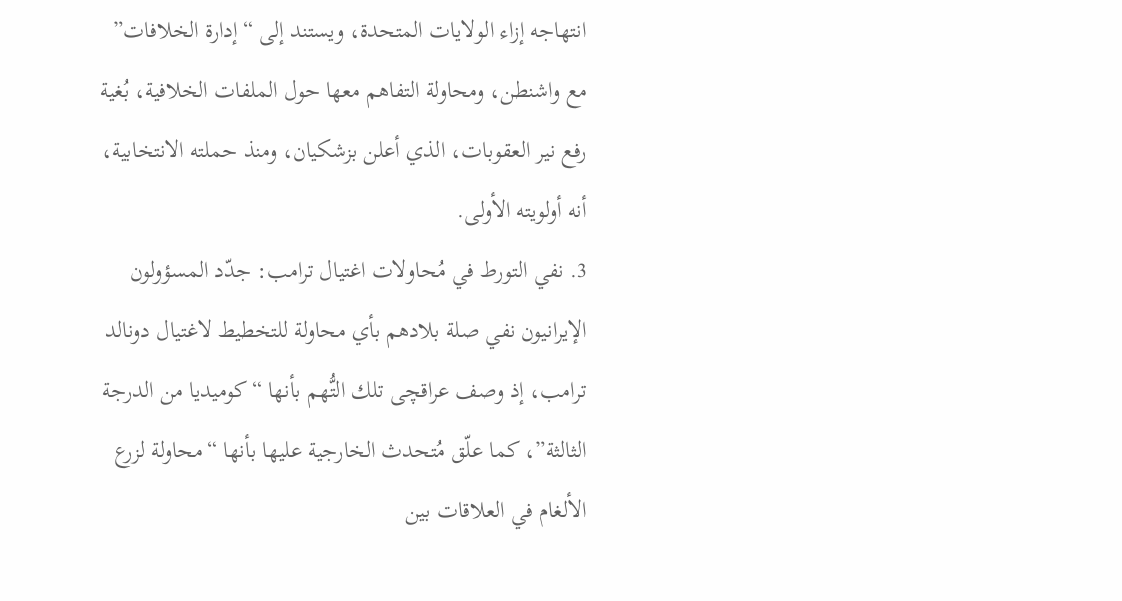انتهاجه إزاء الولايات المتحدة، ويستند إلى “إدارة الخلافات” مع واشنطن، ومحاولة التفاهم معها حول الملفات الخلافية، بُغية رفع نير العقوبات، الذي أعلن بزشكيان، ومنذ حملته الانتخابية، أنه أولويته الأولى.
3. نفي التورط في مُحاولات اغتيال ترامب: جدّد المسؤولون الإيرانيون نفي صلة بلادهم بأي محاولة للتخطيط لاغتيال دونالد ترامب، إذ وصف عراقچی تلك التُّهم بأنها “كوميديا من الدرجة الثالثة”، كما علّق مُتحدث الخارجية عليها بأنها “محاولة لزرع الألغام في العلاقات بين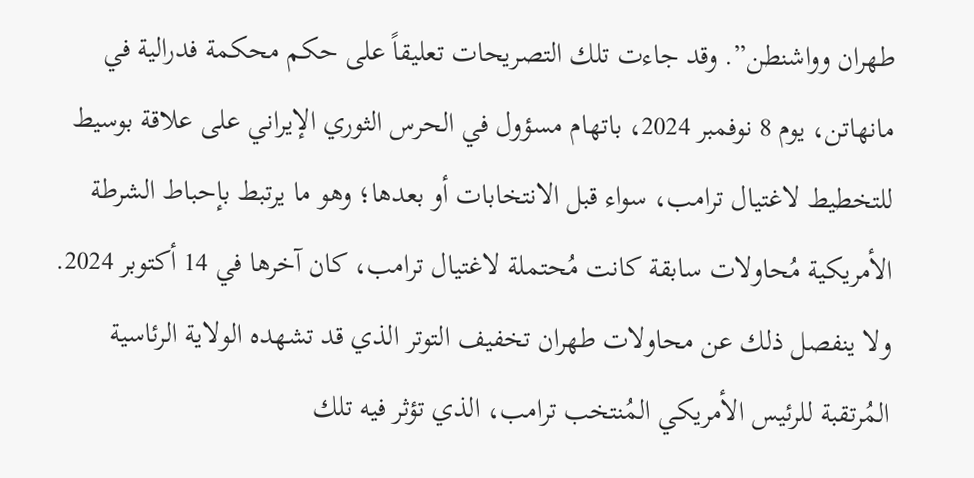طهران وواشنطن”. وقد جاءت تلك التصريحات تعليقاً على حكم محكمة فدرالية في مانهاتن، يوم 8 نوفمبر 2024، باتهام مسؤول في الحرس الثوري الإيراني على علاقة بوسيط للتخطيط لاغتيال ترامب، سواء قبل الانتخابات أو بعدها؛ وهو ما يرتبط بإحباط الشرطة الأمريكية مُحاولات سابقة كانت مُحتملة لاغتيال ترامب، كان آخرها في 14 أكتوبر 2024.
ولا ينفصل ذلك عن محاولات طهران تخفيف التوتر الذي قد تشهده الولاية الرئاسية المُرتقبة للرئيس الأمريكي المُنتخب ترامب، الذي تؤثر فيه تلك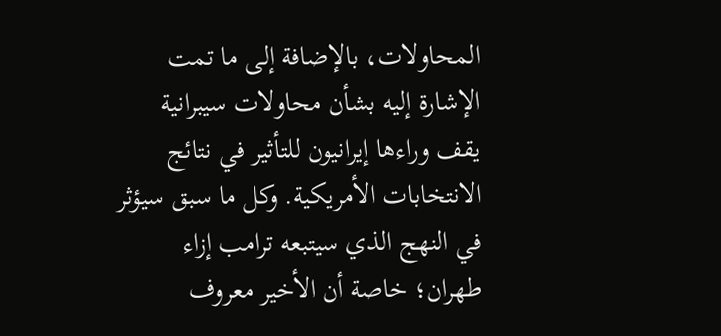المحاولات، بالإضافة إلى ما تمت الإشارة إليه بشأن محاولات سيبرانية يقف وراءها إيرانيون للتأثير في نتائج الانتخابات الأمريكية. وكل ما سبق سيؤثر في النهج الذي سيتبعه ترامب إزاء طهران؛ خاصة أن الأخير معروف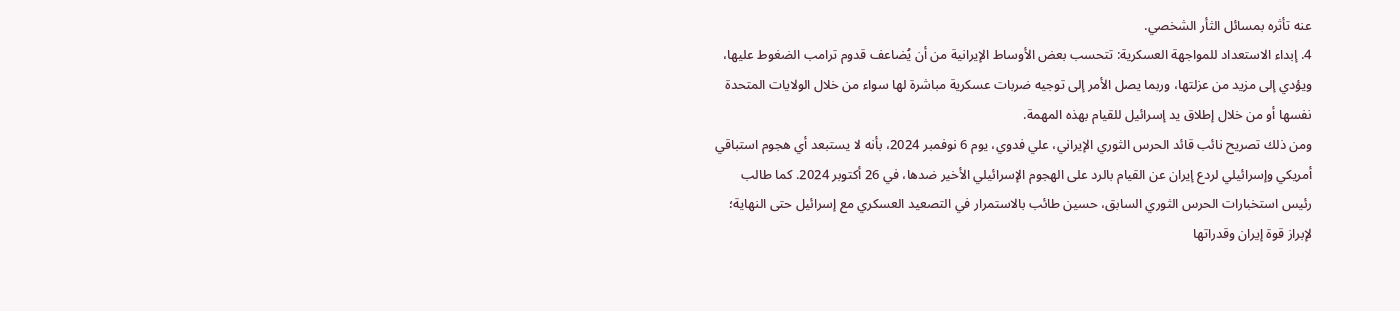عنه تأثره بمسائل الثأر الشخصي.
4. إبداء الاستعداد للمواجهة العسكرية: تتحسب بعض الأوساط الإيرانية من أن يُضاعف قدوم ترامب الضغوط عليها، ويؤدي إلى مزيد من عزلتها، وربما يصل الأمر إلى توجيه ضربات عسكرية مباشرة لها سواء من خلال الولايات المتحدة نفسها أو من خلال إطلاق يد إسرائيل للقيام بهذه المهمة.
ومن ذلك تصريح نائب قائد الحرس الثوري الإيراني، علي فدوي، يوم 6 نوفمبر 2024، بأنه لا يستبعد أي هجوم استباقي أمريكي وإسرائيلي لردع إيران عن القيام بالرد على الهجوم الإسرائيلي الأخير ضدها، في 26 أكتوبر 2024. كما طالب رئيس استخبارات الحرس الثوري السابق، حسين طائب بالاستمرار في التصعيد العسكري مع إسرائيل حتى النهاية؛ لإبراز قوة إيران وقدراتها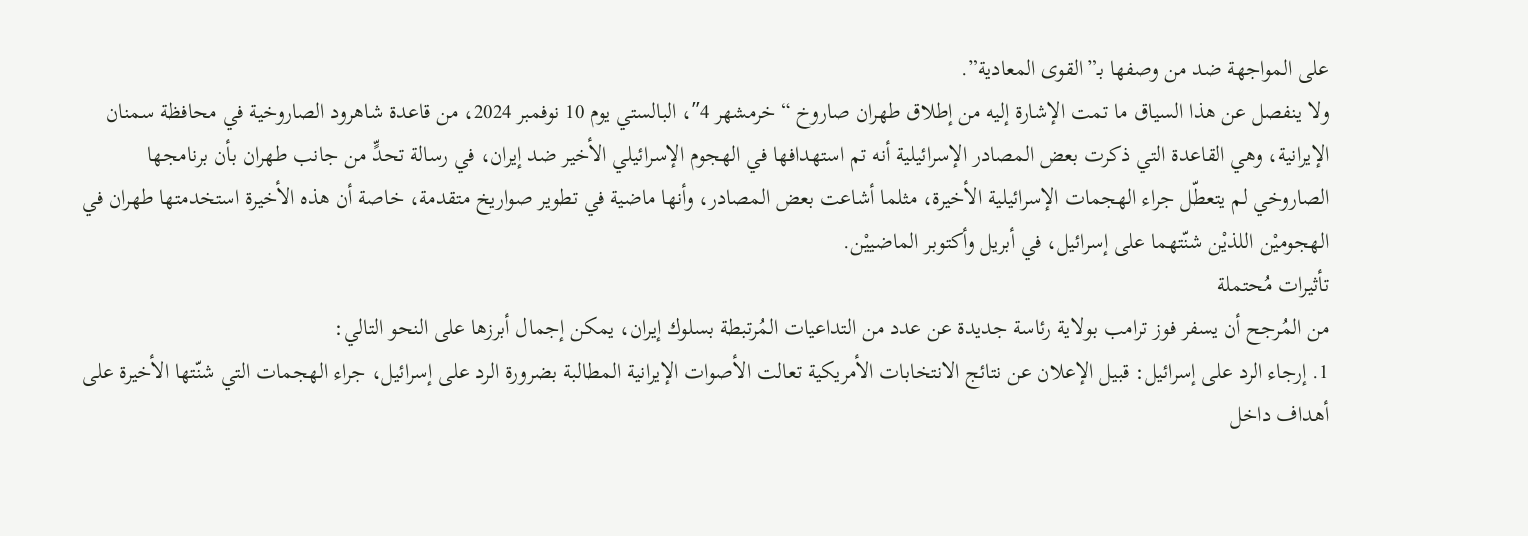على المواجهة ضد من وصفها بـ”القوى المعادية”.
ولا ينفصل عن هذا السياق ما تمت الإشارة إليه من إطلاق طهران صاروخ “خرمشهر 4″، البالستي يوم 10 نوفمبر 2024، من قاعدة شاهرود الصاروخية في محافظة سمنان الإيرانية، وهي القاعدة التي ذكرت بعض المصادر الإسرائيلية أنه تم استهدافها في الهجوم الإسرائيلي الأخير ضد إيران، في رسالة تحدٍّ من جانب طهران بأن برنامجها الصاروخي لم يتعطّل جراء الهجمات الإسرائيلية الأخيرة، مثلما أشاعت بعض المصادر، وأنها ماضية في تطوير صواريخ متقدمة، خاصة أن هذه الأخيرة استخدمتها طهران في الهجوميْن اللذيْن شنّتهما على إسرائيل، في أبريل وأكتوبر الماضييْن.
تأثيرات مُحتملة
من المُرجح أن يسفر فوز ترامب بولاية رئاسة جديدة عن عدد من التداعيات المُرتبطة بسلوك إيران، يمكن إجمال أبرزها على النحو التالي:
1. إرجاء الرد على إسرائيل: قبيل الإعلان عن نتائج الانتخابات الأمريكية تعالت الأصوات الإيرانية المطالبة بضرورة الرد على إسرائيل، جراء الهجمات التي شنّتها الأخيرة على أهداف داخل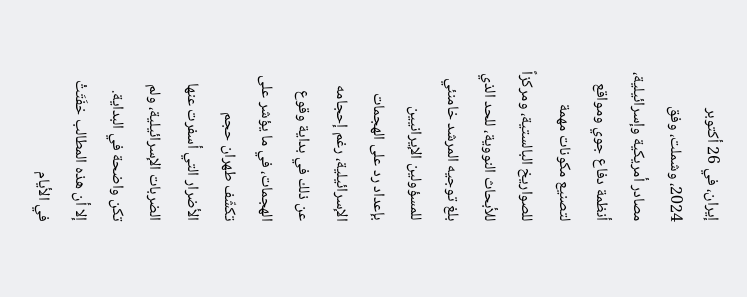إيران، في 26 أكتوبر 2024، وشملت، وفق مصادر أمريكية وإسرائيلية، أنظمة دفاع جوي ومواقع لتصنيع مكونات مهمة للصواريخ البالستية، ومركزاً للأبحاث النووية، للحد الذي بلغ توجيه المرشد خامنئي للمسؤولين الإيرانيين بإعداد رد على الهجمات الإسرائيلية، رغم إحجامه عن ذلك في بداية وقوع الهجمات، في ما يؤشر على تكشّف طهران حجم الأضرار التي أسفرت عنها الضربات الإسرائيلية، ولم تكن واضحة في البداية.
إلا أن هذه المطالب خفَتَتْ في الأيام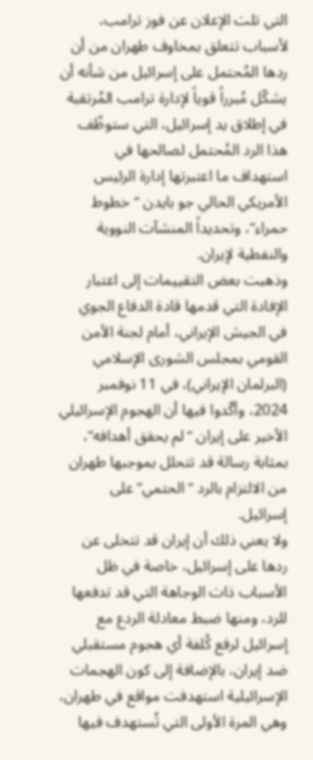التي تلت الإعلان عن فوز ترامب، لأسباب تتعلق بمخاوف طهران من أن ردها المُحتمل على إسرائيل من شأنه أن يشكّل مُبرراً قوياً لإدارة ترامب المُرتقبة في إطلاق يد إسرائيل، التي ستوظّف هذا الرد المُحتمل لصالحها في استهداف ما اعتبرتها إدارة الرئيس الأمريكي الحالي جو بايدن “خطوط حمراء”، وتحديداً المنشآت النووية والنفطية لإيران.
وذهبت بعض التقييمات إلى اعتبار الإفادة التي قدمها قادة الدفاع الجوي في الجيش الإيراني، أمام لجنة الأمن القومي بمجلس الشورى الإسلامي (البرلمان الإيراني)، في 11 نوفمبر 2024، وأكّدوا فيها أن الهجوم الإسرائيلي الأخير على إيران “لم يحقق أهدافه”، بمثابة رسالة قد تتحلل بموجبها طهران من الالتزام بالرد “الحتمي” على إسرائيل.
ولا يعني ذلك أن إيران قد تتخلى عن ردها على إسرائيل، خاصة في ظل الأسباب ذات الوجاهة التي قد تدفعها للرد، ومنها ضبط معادلة الردع مع إسرائيل لرفع كُلفة أي هجوم مستقبلي ضد إيران، بالإضافة إلى كون الهجمات الإسرائيلية استهدفت مواقع في طهران، وهي المرة الأولى التي تُستهدف فيها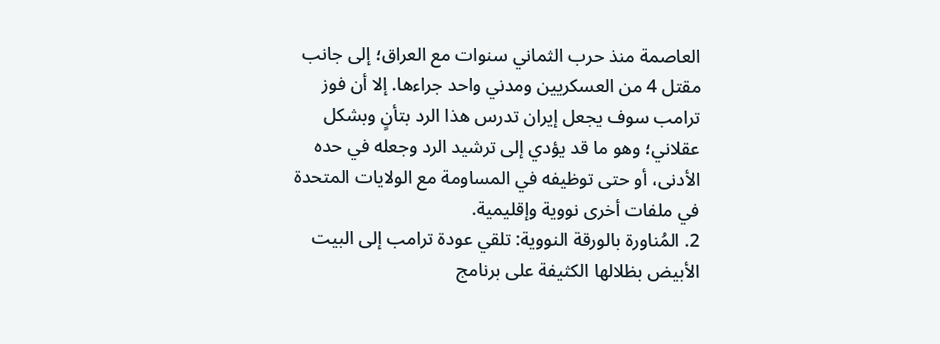العاصمة منذ حرب الثماني سنوات مع العراق؛ إلى جانب مقتل 4 من العسكريين ومدني واحد جراءها. إلا أن فوز ترامب سوف يجعل إيران تدرس هذا الرد بتأنٍ وبشكل عقلاني؛ وهو ما قد يؤدي إلى ترشيد الرد وجعله في حده الأدنى، أو حتى توظيفه في المساومة مع الولايات المتحدة في ملفات أخرى نووية وإقليمية.
2. المُناورة بالورقة النووية: تلقي عودة ترامب إلى البيت الأبيض بظلالها الكثيفة على برنامج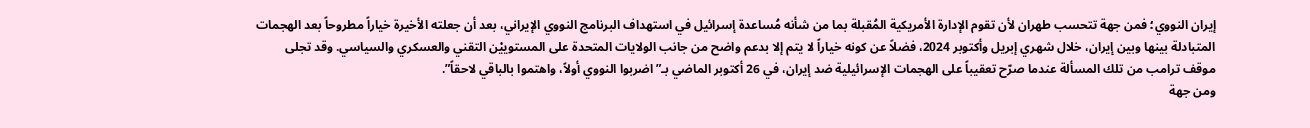إيران النووي؛ فمن جهة تتحسب طهران لأن تقوم الإدارة الأمريكية المُقبلة بما من شأنه مُساعدة إسرائيل في استهداف البرنامج النووي الإيراني، بعد أن جعلته الأخيرة خياراً مطروحاً بعد الهجمات المتبادلة بينها وبين إيران، خلال شهري إبريل وأكتوبر 2024، فضلاً عن كونه خياراً لا يتم إلا بدعم واضح من جانب الولايات المتحدة على المستوييْن التقني والعسكري والسياسي. وقد تجلى موقف ترامب من تلك المسألة عندما صرّح تعقيباً على الهجمات الإسرائيلية ضد إيران، في 26 أكتوبر الماضي بـ”اضربوا النووي أولاً، واهتموا بالباقي لاحقاً”.
ومن جهة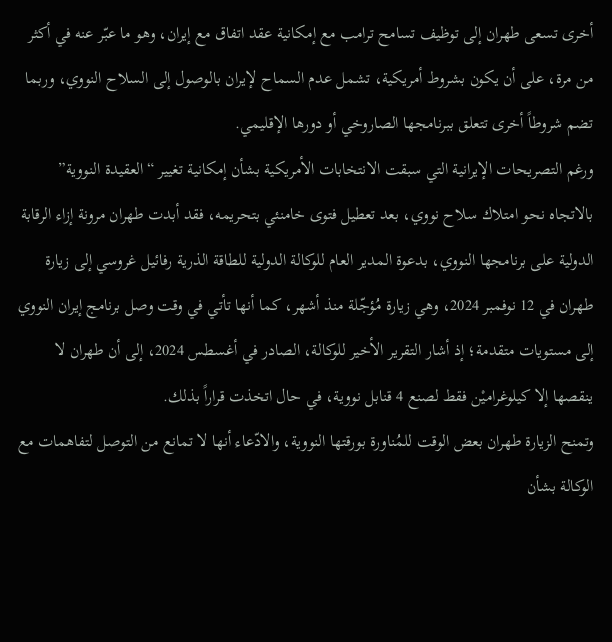أخرى تسعى طهران إلى توظيف تسامح ترامب مع إمكانية عقد اتفاق مع إيران، وهو ما عبّر عنه في أكثر من مرة، على أن يكون بشروط أمريكية، تشمل عدم السماح لإيران بالوصول إلى السلاح النووي، وربما تضم شروطاً أخرى تتعلق ببرنامجها الصاروخي أو دورها الإقليمي.
ورغم التصريحات الإيرانية التي سبقت الانتخابات الأمريكية بشأن إمكانية تغيير “العقيدة النووية” بالاتجاه نحو امتلاك سلاح نووي، بعد تعطيل فتوى خامنئي بتحريمه، فقد أبدت طهران مرونة إزاء الرقابة الدولية على برنامجها النووي، بدعوة المدير العام للوكالة الدولية للطاقة الذرية رفائيل غروسي إلى زيارة طهران في 12 نوفمبر 2024، وهي زيارة مُؤجّلة منذ أشهر، كما أنها تأتي في وقت وصل برنامج إيران النووي إلى مستويات متقدمة؛ إذ أشار التقرير الأخير للوكالة، الصادر في أغسطس 2024، إلى أن طهران لا ينقصها إلا كيلوغراميْن فقط لصنع 4 قنابل نووية، في حال اتخذت قراراً بذلك.
وتمنح الزيارة طهران بعض الوقت للمُناورة بورقتها النووية، والادّعاء أنها لا تمانع من التوصل لتفاهمات مع الوكالة بشأن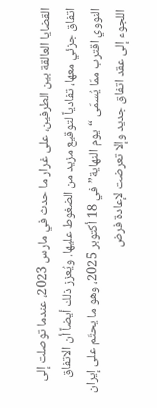القضايا العالقة بين الطرفين، على غرار ما حدث في مارس 2023، عندما توصلت إلى اتفاق جزئي معها، تفادياً لتوقيع مزيد من الضغوط عليها. ويُعزز ذلك أيضاً أن الاتفاق النووي اقترب ممّا يُسمّى “يوم النهاية” في 18 أكتوبر 2025، وهو ما يحتّم على إيران اللجوء إلى عقد اتفاق جديد وإلا تعرضت لإعادة فرض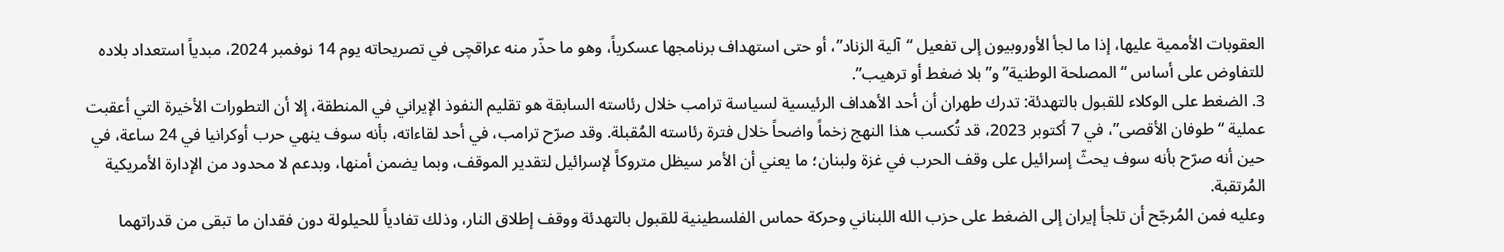العقوبات الأممية عليها، إذا ما لجأ الأوروبيون إلى تفعيل “آلية الزناد”، أو حتى استهداف برنامجها عسكرياً، وهو ما حذّر منه عراقچی في تصريحاته يوم 14 نوفمبر 2024، مبدياً استعداد بلاده للتفاوض على أساس “المصلحة الوطنية” و”بلا ضغط أو ترهيب”.
3. الضغط على الوكلاء للقبول بالتهدئة: تدرك طهران أن أحد الأهداف الرئيسية لسياسة ترامب خلال رئاسته السابقة هو تقليم النفوذ الإيراني في المنطقة، إلا أن التطورات الأخيرة التي أعقبت عملية “طوفان الأقصى”، في 7 أكتوبر 2023، قد تُكسب هذا النهج زخماً واضحاً خلال فترة رئاسته المُقبلة. وقد صرّح ترامب، في أحد لقاءاته، بأنه سوف ينهي حرب أوكرانيا في 24 ساعة، في حين أنه صرّح بأنه سوف يحثّ إسرائيل على وقف الحرب في غزة ولبنان؛ ما يعني أن الأمر سيظل متروكاً لإسرائيل لتقدير الموقف، وبما يضمن أمنها، وبدعم لا محدود من الإدارة الأمريكية المُرتقبة.
وعليه فمن المُرجّح أن تلجأ إيران إلى الضغط على حزب الله اللبناني وحركة حماس الفلسطينية للقبول بالتهدئة ووقف إطلاق النار، وذلك تفادياً للحيلولة دون فقدان ما تبقى من قدراتهما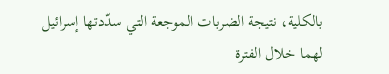بالكلية، نتيجة الضربات الموجعة التي سدّدتها إسرائيل لهما خلال الفترة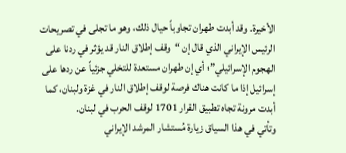الأخيرة. وقد أبدت طهران تجاوباً حيال ذلك، وهو ما تجلى في تصريحات الرئيس الإيراني الذي قال إن “وقف إطلاق النار قد يؤثر في ردنا على الهجوم الإسرائيلي”؛ أي إن طهران مستعدة للتخلي جزئياً عن ردها على إسرائيل إذا ما كانت هناك فرصة لوقف إطلاق النار في غزة ولبنان، كما أبدت مرونة تجاه تطبيق القرار 1701 لوقف الحرب في لبنان.
وتأتي في هذا السياق زيارة مُستشار المرشد الإيراني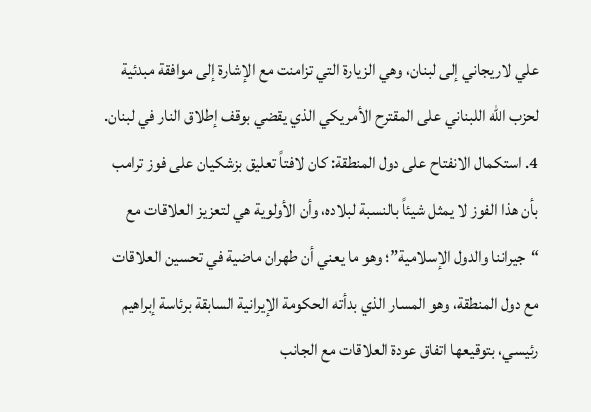علي لاريجاني إلى لبنان، وهي الزيارة التي تزامنت مع الإشارة إلى موافقة مبدئية لحزب الله اللبناني على المقترح الأمريكي الذي يقضي بوقف إطلاق النار في لبنان.
4. استكمال الانفتاح على دول المنطقة: كان لافتاً تعليق بزشكيان على فوز ترامب بأن هذا الفوز لا يمثل شيئاً بالنسبة لبلاده، وأن الأولوية هي لتعزيز العلاقات مع “جيراننا والدول الإسلامية”؛ وهو ما يعني أن طهران ماضية في تحسين العلاقات مع دول المنطقة، وهو المسار الذي بدأته الحكومة الإيرانية السابقة برئاسة إبراهيم رئيسي، بتوقيعها اتفاق عودة العلاقات مع الجانب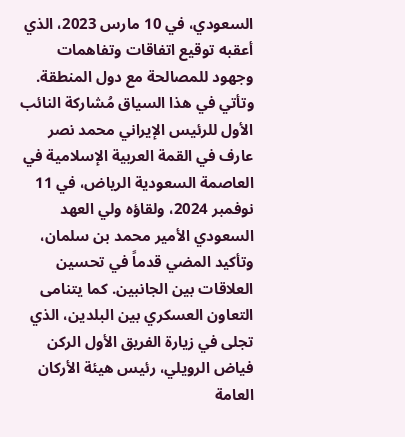السعودي، في 10 مارس 2023، الذي أعقبه توقيع اتفاقات وتفاهمات وجهود للمصالحة مع دول المنطقة.
وتأتي في هذا السياق مُشاركة النائب الأول للرئيس الإيراني محمد نصر عارف في القمة العربية الإسلامية في العاصمة السعودية الرياض، في 11 نوفمبر 2024، ولقاؤه ولي العهد السعودي الأمير محمد بن سلمان، وتأكيد المضي قدماً في تحسين العلاقات بين الجانبين. كما يتنامى التعاون العسكري بين البلدين، الذي تجلى في زيارة الفريق الأول الركن فياض الرويلي، رئيس هيئة الأركان العامة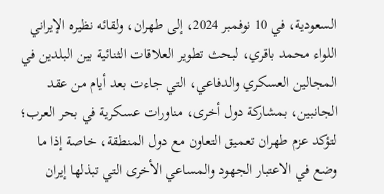السعودية، في 10 نوفمبر 2024، إلى طهران، ولقائه نظيره الإيراني اللواء محمد باقري، لبحث تطوير العلاقات الثنائية بين البلدين في المجالين العسكري والدفاعي، التي جاءت بعد أيام من عقد الجانبين، بمشاركة دول أخرى، مناورات عسكرية في بحر العرب؛ لتؤكد عزم طهران تعميق التعاون مع دول المنطقة، خاصة إذا ما وضع في الاعتبار الجهود والمساعي الأخرى التي تبذلها إيران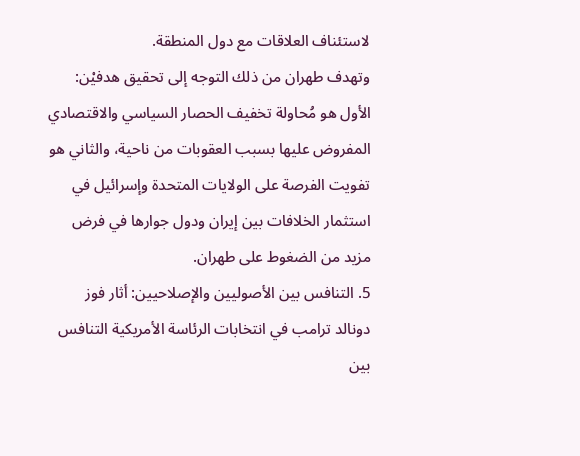لاستئناف العلاقات مع دول المنطقة.
وتهدف طهران من ذلك التوجه إلى تحقيق هدفيْن: الأول هو مُحاولة تخفيف الحصار السياسي والاقتصادي المفروض عليها بسبب العقوبات من ناحية، والثاني هو تفويت الفرصة على الولايات المتحدة وإسرائيل في استثمار الخلافات بين إيران ودول جوارها في فرض مزيد من الضغوط على طهران.
5. التنافس بين الأصوليين والإصلاحيين: أثار فوز دونالد ترامب في انتخابات الرئاسة الأمريكية التنافس بين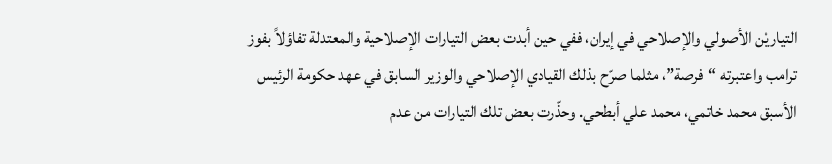التياريْن الأصولي والإصلاحي في إيران، ففي حين أبدت بعض التيارات الإصلاحية والمعتدلة تفاؤلاً بفوز ترامب واعتبرته “فرصة”، مثلما صرّح بذلك القيادي الإصلاحي والوزير السابق في عهد حكومة الرئيس الأسبق محمد خاتمي، محمد علي أبطحي. وحذّرت بعض تلك التيارات من عدم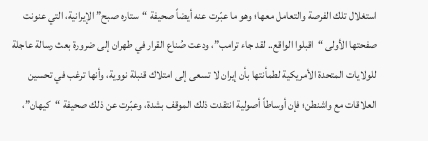استغلال تلك الفرصة والتعامل معها؛ وهو ما عبّرت عنه أيضاً صحيفة “ستاره صبح” الإيرانية، التي عنونت صفحتها الأولى “اقبلوا الواقع.. لقد جاء ترامب”، ودعت صُناع القرار في طهران إلى ضرورة بعث رسالة عاجلة للولايات المتحدة الأمريكية لطمأنتها بأن إيران لا تسعى إلى امتلاك قنبلة نووية، وأنها ترغب في تحسين العلاقات مع واشنطن؛ فإن أوساطاً أصولية انتقدت ذلك الموقف بشدة، وعبّرت عن ذلك صحيفة “كيهان”،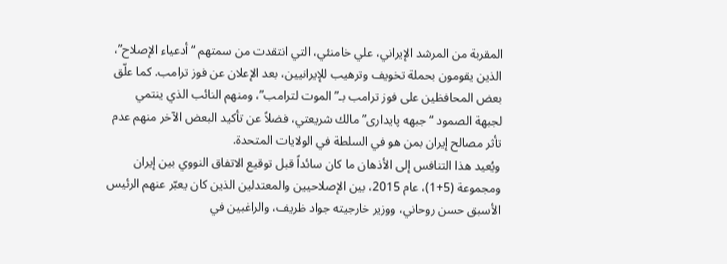المقربة من المرشد الإيراني، علي خامنئي، التي انتقدت من سمتهم “أدعياء الإصلاح”، الذين يقومون بحملة تخويف وترهيب للإيرانيين، بعد الإعلان عن فوز ترامب. كما علّق بعض المحافظين على فوز ترامب بـ”الموت لترامب”، ومنهم النائب الذي ينتمي لجبهة الصمود “جبهه پایداری” مالك شريعتي، فضلاً عن تأكيد البعض الآخر منهم عدم تأثر مصالح إيران بمن هو في السلطة في الولايات المتحدة.
ويُعيد هذا التنافس إلى الأذهان ما كان سائداً قبل توقيع الاتفاق النووي بين إيران ومجموعة (5+1)، عام 2015، بين الإصلاحيين والمعتدلين الذين كان يعبّر عنهم الرئيس الأسبق حسن روحاني، ووزير خارجيته جواد ظريف، والراغبين في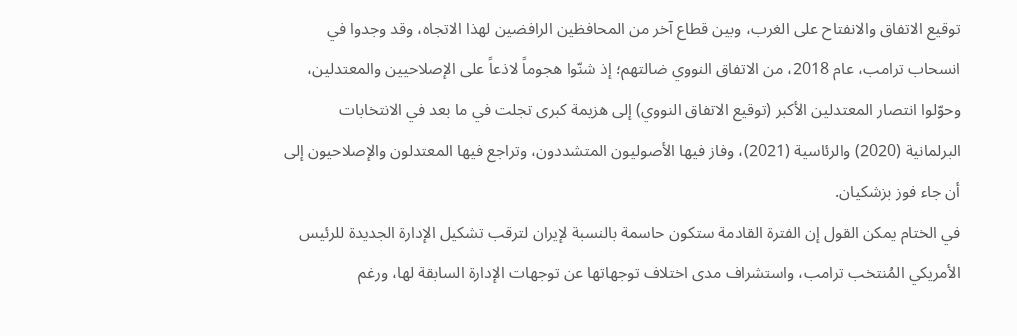توقيع الاتفاق والانفتاح على الغرب، وبين قطاع آخر من المحافظين الرافضين لهذا الاتجاه، وقد وجدوا في انسحاب ترامب، عام 2018، من الاتفاق النووي ضالتهم؛ إذ شنّوا هجوماً لاذعاً على الإصلاحيين والمعتدلين، وحوّلوا انتصار المعتدلين الأكبر (توقيع الاتفاق النووي) إلى هزيمة كبرى تجلت في ما بعد في الانتخابات البرلمانية (2020) والرئاسية (2021)، وفاز فيها الأصوليون المتشددون، وتراجع فيها المعتدلون والإصلاحيون إلى أن جاء فوز بزشكيان.
في الختام يمكن القول إن الفترة القادمة ستكون حاسمة بالنسبة لإيران لترقب تشكيل الإدارة الجديدة للرئيس الأمريكي المُنتخب ترامب، واستشراف مدى اختلاف توجهاتها عن توجهات الإدارة السابقة لها، ورغم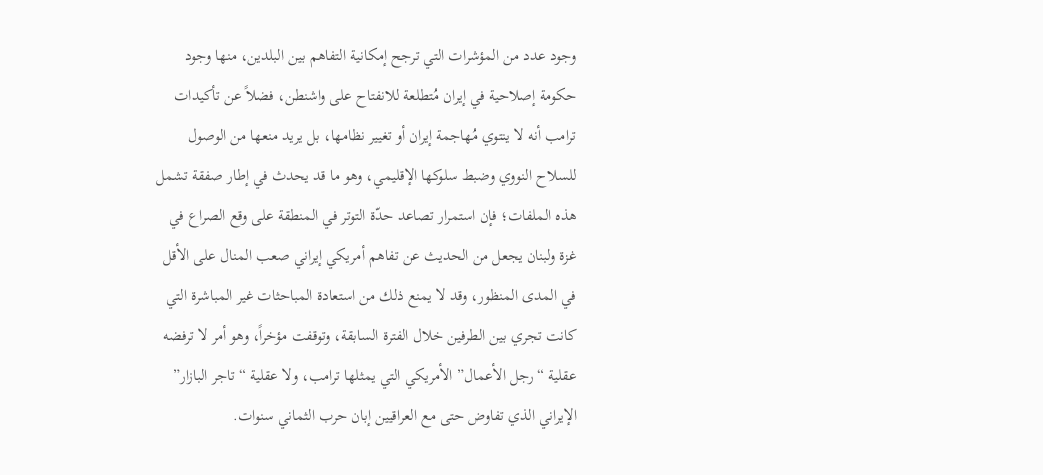وجود عدد من المؤشرات التي ترجح إمكانية التفاهم بين البلدين، منها وجود حكومة إصلاحية في إيران مُتطلعة للانفتاح على واشنطن، فضلاً عن تأكيدات ترامب أنه لا ينتوي مُهاجمة إيران أو تغيير نظامها، بل يريد منعها من الوصول للسلاح النووي وضبط سلوكها الإقليمي، وهو ما قد يحدث في إطار صفقة تشمل هذه الملفات؛ فإن استمرار تصاعد حدّة التوتر في المنطقة على وقع الصراع في غزة ولبنان يجعل من الحديث عن تفاهم أمريكي إيراني صعب المنال على الأقل في المدى المنظور، وقد لا يمنع ذلك من استعادة المباحثات غير المباشرة التي كانت تجري بين الطرفين خلال الفترة السابقة، وتوقفت مؤخراً، وهو أمر لا ترفضه عقلية “رجل الأعمال” الأمريكي التي يمثلها ترامب، ولا عقلية “تاجر البازار” الإيراني الذي تفاوض حتى مع العراقيين إبان حرب الثماني سنوات.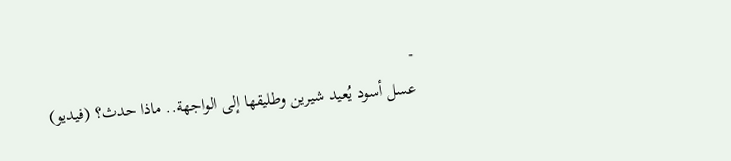-
عسل أسود يُعيد شيرين وطليقها إلى الواجهة.. ماذا حدث؟ (فيديو)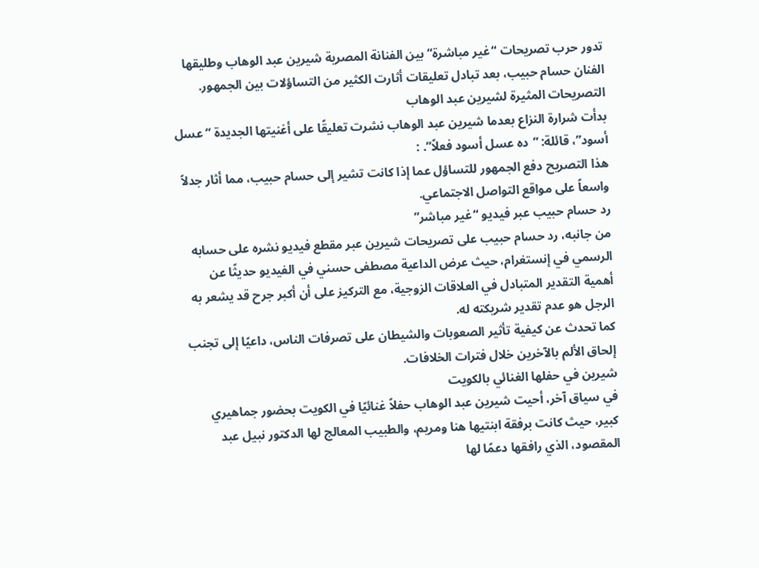تدور حرب تصريحات “غير مباشرة” بين الفنانة المصرية شيرين عبد الوهاب وطليقها الفنان حسام حبيب، بعد تبادل تعليقات أثارت الكثير من التساؤلات بين الجمهور.
التصريحات المثيرة لشيرين عبد الوهاب
بدأت شرارة النزاع بعدما شيرين عبد الوهاب نشرت تعليقًا على أغنيتها الجديدة “عسل أسود”، قائلة: “ده عسل أسود فعلاً”. :
هذا التصريح دفع الجمهور للتساؤل عما إذا كانت تشير إلى حسام حبيب، مما أثار جدلاً واسعاً على مواقع التواصل الاجتماعي.
رد حسام حبيب عبر فيديو “غير مباشر”
من جانبه، رد حسام حبيب على تصريحات شيرين عبر مقطع فيديو نشره على حسابه الرسمي في إنستغرام، حيث عرض الداعية مصطفى حسني في الفيديو حديثًا عن أهمية التقدير المتبادل في العلاقات الزوجية، مع التركيز على أن أكبر جرح قد يشعر به الرجل هو عدم تقدير شريكته له.
كما تحدث عن كيفية تأثير الصعوبات والشيطان على تصرفات الناس، داعيًا إلى تجنب إلحاق الألم بالآخرين خلال فترات الخلافات.
شيرين في حفلها الغنائي بالكويت
في سياق آخر، أحيت شيرين عبد الوهاب حفلاً غنائيًا في الكويت بحضور جماهيري كبير، حيث كانت برفقة ابنتيها هنا ومريم، والطبيب المعالج لها الدكتور نبيل عبد المقصود، الذي رافقها دعمًا لها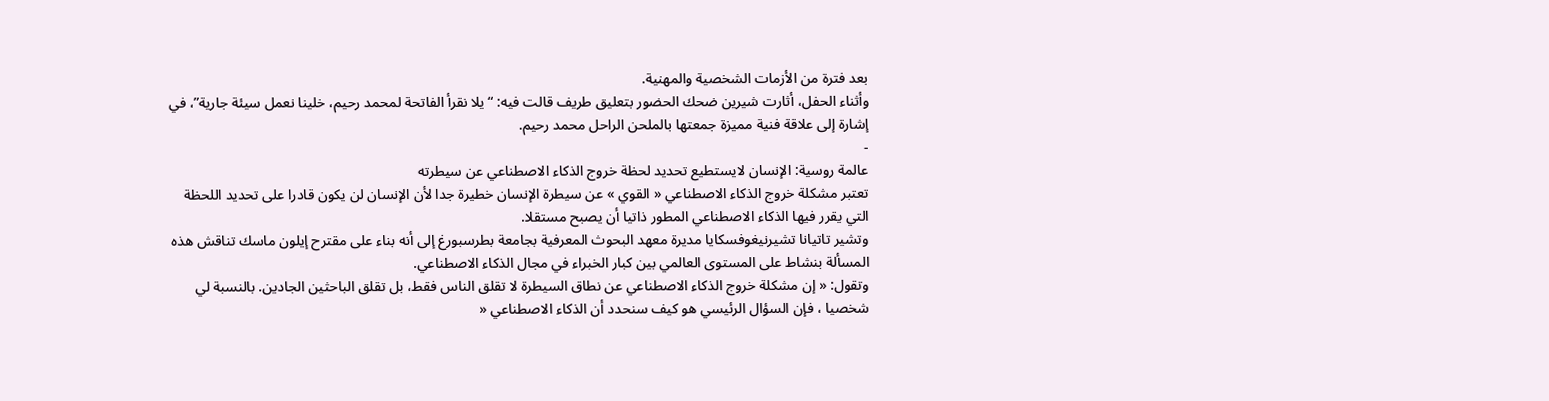بعد فترة من الأزمات الشخصية والمهنية.
وأثناء الحفل، أثارت شيرين ضحك الحضور بتعليق طريف قالت فيه: “يلا نقرأ الفاتحة لمحمد رحيم، خلينا نعمل سيئة جارية”، في إشارة إلى علاقة فنية مميزة جمعتها بالملحن الراحل محمد رحيم.
-
عالمة روسية: الإنسان لايستطيع تحديد لحظة خروج الذكاء الاصطناعي عن سيطرته
تعتبر مشكلة خروج الذكاء الاصطناعي « القوي » عن سيطرة الإنسان خطيرة جدا لأن الإنسان لن يكون قادرا على تحديد اللحظة التي يقرر فيها الذكاء الاصطناعي المطور ذاتيا أن يصبح مستقلا.
وتشير تاتيانا تشيرنيغوفسكايا مديرة معهد البحوث المعرفية بجامعة بطرسبورغ إلى أنه بناء على مقترح إيلون ماسك تناقش هذه المسألة بنشاط على المستوى العالمي بين كبار الخبراء في مجال الذكاء الاصطناعي.
وتقول: « إن مشكلة خروج الذكاء الاصطناعي عن نطاق السيطرة لا تقلق الناس فقط، بل تقلق الباحثين الجادين. بالنسبة لي شخصيا ، فإن السؤال الرئيسي هو كيف سنحدد أن الذكاء الاصطناعي «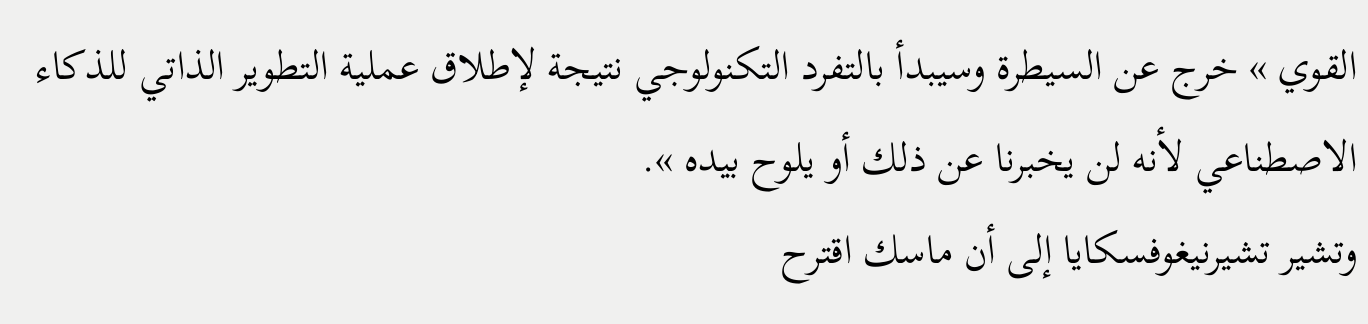القوي » خرج عن السيطرة وسيبدأ بالتفرد التكنولوجي نتيجة لإطلاق عملية التطوير الذاتي للذكاء الاصطناعي لأنه لن يخبرنا عن ذلك أو يلوح بيده ».
وتشير تشيرنيغوفسكايا إلى أن ماسك اقترح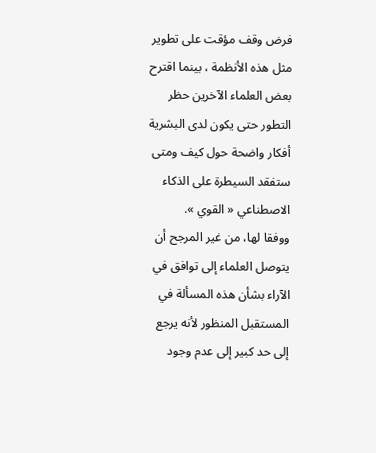فرض وقف مؤقت على تطوير مثل هذه الأنظمة ، بينما اقترح بعض العلماء الآخرين حظر التطور حتى يكون لدى البشرية أفكار واضحة حول كيف ومتى ستفقد السيطرة على الذكاء الاصطناعي « القوي ».
ووفقا لها، من غير المرجح أن يتوصل العلماء إلى توافق في الآراء بشأن هذه المسألة في المستقبل المنظور لأنه يرجع إلى حد كبير إلى عدم وجود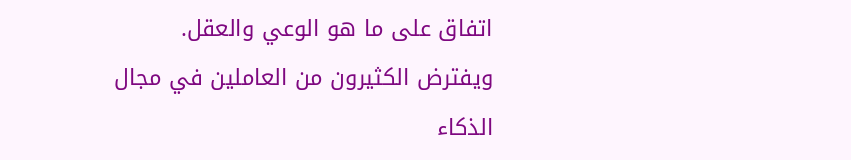اتفاق على ما هو الوعي والعقل.
ويفترض الكثيرون من العاملين في مجال الذكاء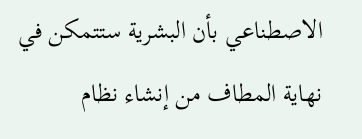الاصطناعي بأن البشرية ستتمكن في نهاية المطاف من إنشاء نظام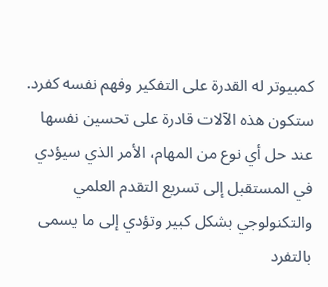كمبيوتر له القدرة على التفكير وفهم نفسه كفرد. ستكون هذه الآلات قادرة على تحسين نفسها عند حل أي نوع من المهام، الأمر الذي سيؤدي في المستقبل إلى تسريع التقدم العلمي والتكنولوجي بشكل كبير وتؤدي إلى ما يسمى بالتفرد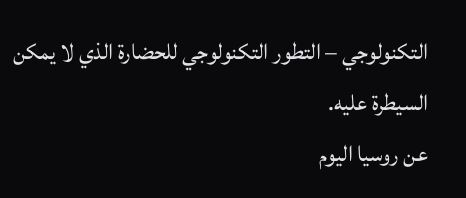التكنولوجي – التطور التكنولوجي للحضارة الذي لا يمكن السيطرة عليه.
عن روسيا اليوم